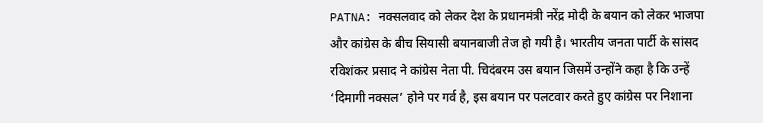PATNA: नक्सलवाद को लेकर देश के प्रधानमंत्री नरेंद्र मोदी के बयान को लेकर भाजपा और कांग्रेस के बीच सियासी बयानबाजी तेज हो गयी है। भारतीय जनता पार्टी के सांसद रविशंकर प्रसाद ने कांग्रेस नेता पी. चिदंबरम उस बयान जिसमें उन्होंने कहा है कि उन्हें ‘दिमागी नक्सल’ होने पर गर्व है, इस बयान पर पलटवार करते हुए कांग्रेस पर निशाना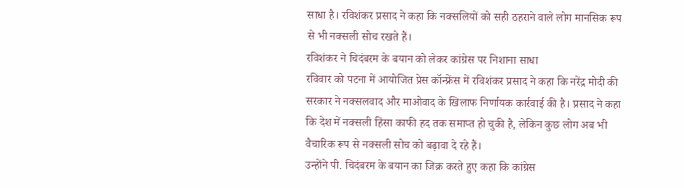साधा है। रविशंकर प्रसाद ने कहा कि नक्सलियों को सही ठहराने वाले लोग मानसिक रूप से भी नक्सली सोच रखते हैं।
रविशंकर ने चिदंबरम के बयान को लेकर कांग्रेस पर निशाना साधा
रविवार को पटना में आयोजित प्रेस कॉन्फ्रेंस में रविशंकर प्रसाद ने कहा कि नरेंद्र मोदी की सरकार ने नक्सलवाद और माओवाद के खिलाफ निर्णायक कार्रवाई की है। प्रसाद ने कहा कि देश में नक्सली हिंसा काफी हद तक समाप्त हो चुकी है, लेकिन कुछ लोग अब भी वैचारिक रूप से नक्सली सोच को बढ़ावा दे रहे हैं।
उन्होंने पी. चिदंबरम के बयान का जिक्र करते हुए कहा कि कांग्रेस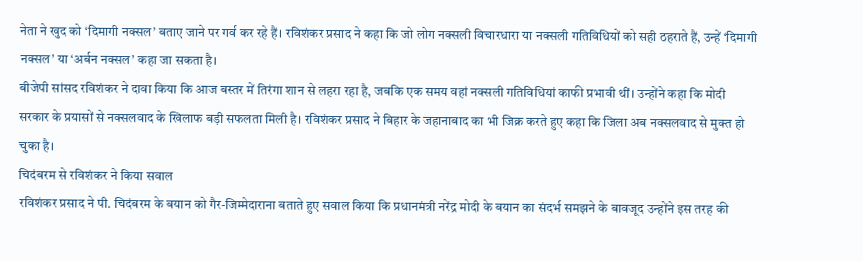नेता ने खुद को ‘दिमागी नक्सल’ बताए जाने पर गर्व कर रहे हैं। रविशंकर प्रसाद ने कहा कि जो लोग नक्सली विचारधारा या नक्सली गतिविधियों को सही ठहराते हैं, उन्हें ‘दिमागी नक्सल’ या ‘अर्बन नक्सल’ कहा जा सकता है।
बीजेपी सांसद रविशंकर ने दावा किया कि आज बस्तर में तिरंगा शान से लहरा रहा है, जबकि एक समय वहां नक्सली गतिविधियां काफी प्रभावी थीं। उन्होंने कहा कि मोदी सरकार के प्रयासों से नक्सलवाद के खिलाफ बड़ी सफलता मिली है। रविशंकर प्रसाद ने बिहार के जहानाबाद का भी जिक्र करते हुए कहा कि जिला अब नक्सलवाद से मुक्त हो चुका है।
चिदंबरम से रविशंकर ने किया सवाल
रविशंकर प्रसाद ने पी. चिदंबरम के बयान को गैर-जिम्मेदाराना बताते हुए सवाल किया कि प्रधानमंत्री नरेंद्र मोदी के बयान का संदर्भ समझने के बावजूद उन्होंने इस तरह की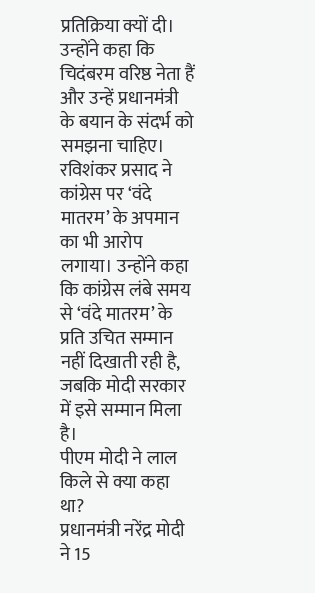प्रतिक्रिया क्यों दी। उन्होंने कहा कि चिदंबरम वरिष्ठ नेता हैं और उन्हें प्रधानमंत्री के बयान के संदर्भ को समझना चाहिए। रविशंकर प्रसाद ने कांग्रेस पर ‘वंदे मातरम’ के अपमान का भी आरोप लगाया। उन्होंने कहा कि कांग्रेस लंबे समय से ‘वंदे मातरम’ के प्रति उचित सम्मान नहीं दिखाती रही है, जबकि मोदी सरकार में इसे सम्मान मिला है।
पीएम मोदी ने लाल किले से क्या कहा था?
प्रधानमंत्री नरेंद्र मोदी ने 15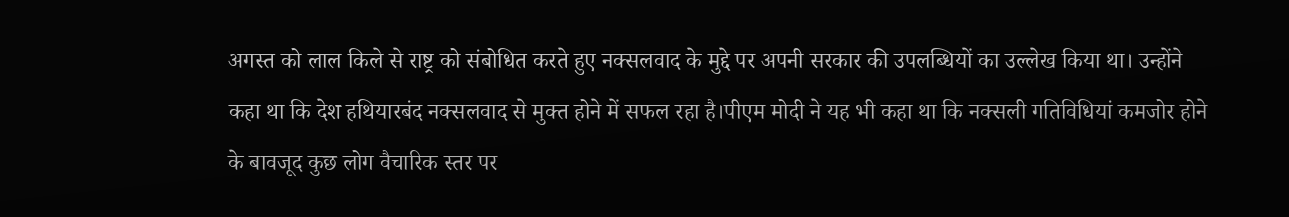अगस्त को लाल किले से राष्ट्र को संबोधित करते हुए नक्सलवाद के मुद्दे पर अपनी सरकार की उपलब्धियों का उल्लेख किया था। उन्होंने कहा था कि देश हथियारबंद नक्सलवाद से मुक्त होने में सफल रहा है।पीएम मोदी ने यह भी कहा था कि नक्सली गतिविधियां कमजोर होने के बावजूद कुछ लोग वैचारिक स्तर पर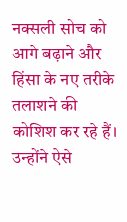नक्सली सोच को आगे बढ़ाने और हिंसा के नए तरीके तलाशने की कोशिश कर रहे हैं। उन्होंने ऐसे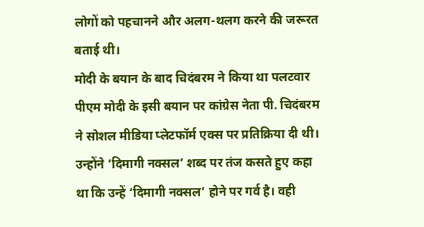लोगों को पहचानने और अलग-थलग करने की जरूरत बताई थी।
मोदी के बयान के बाद चिदंबरम ने किया था पलटवार
पीएम मोदी के इसी बयान पर कांग्रेस नेता पी. चिदंबरम ने सोशल मीडिया प्लेटफॉर्म एक्स पर प्रतिक्रिया दी थी। उन्होंने ‘दिमागी नक्सल’ शब्द पर तंज कसते हुए कहा था कि उन्हें ‘दिमागी नक्सल’ होने पर गर्व है। वही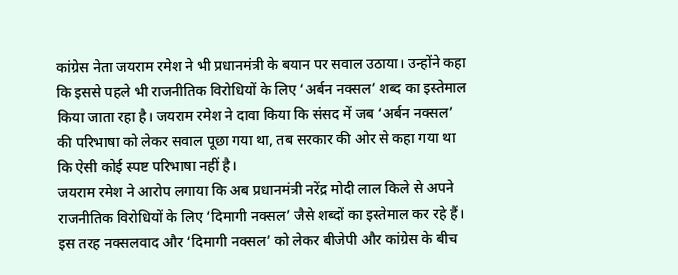कांग्रेस नेता जयराम रमेश ने भी प्रधानमंत्री के बयान पर सवाल उठाया। उन्होंने कहा कि इससे पहले भी राजनीतिक विरोधियों के लिए ‘अर्बन नक्सल’ शब्द का इस्तेमाल किया जाता रहा है। जयराम रमेश ने दावा किया कि संसद में जब ‘अर्बन नक्सल’ की परिभाषा को लेकर सवाल पूछा गया था, तब सरकार की ओर से कहा गया था कि ऐसी कोई स्पष्ट परिभाषा नहीं है।
जयराम रमेश ने आरोप लगाया कि अब प्रधानमंत्री नरेंद्र मोदी लाल किले से अपने राजनीतिक विरोधियों के लिए ‘दिमागी नक्सल’ जैसे शब्दों का इस्तेमाल कर रहे हैं। इस तरह नक्सलवाद और ‘दिमागी नक्सल’ को लेकर बीजेपी और कांग्रेस के बीच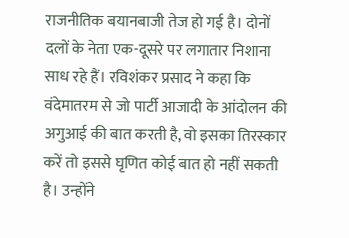राजनीतिक बयानबाजी तेज हो गई है। दोनों दलों के नेता एक-दूसरे पर लगातार निशाना साध रहे हैं। रविशंकर प्रसाद ने कहा कि वंदेमातरम से जो पार्टी आजादी के आंदोलन की अगुआई की बात करती है, वो इसका तिरस्कार करें तो इससे घृणित कोई बात हो नहीं सकती है। उन्होंने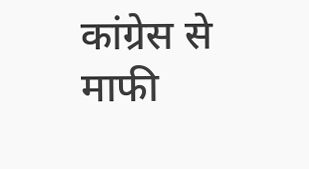कांग्रेस से माफी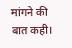मांगने की बात कही।